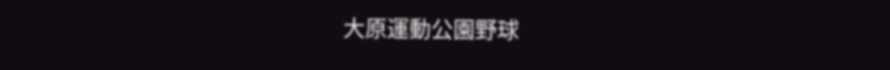大原運動公園野球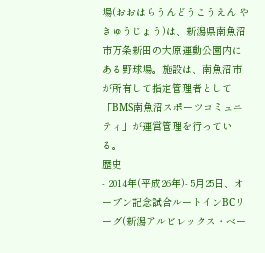場(おおはらうんどうこうえん やきゅうじょう)は、新潟県南魚沼市万条新田の大原運動公園内にある野球場。施設は、南魚沼市が所有して指定管理者として「BMS南魚沼スポーツコミュニティ」が運営管理を行っている。
歴史
- 2014年(平成26年)- 5月25日、オープン記念試合ルートインBCリーグ(新潟アルビレックス・ベー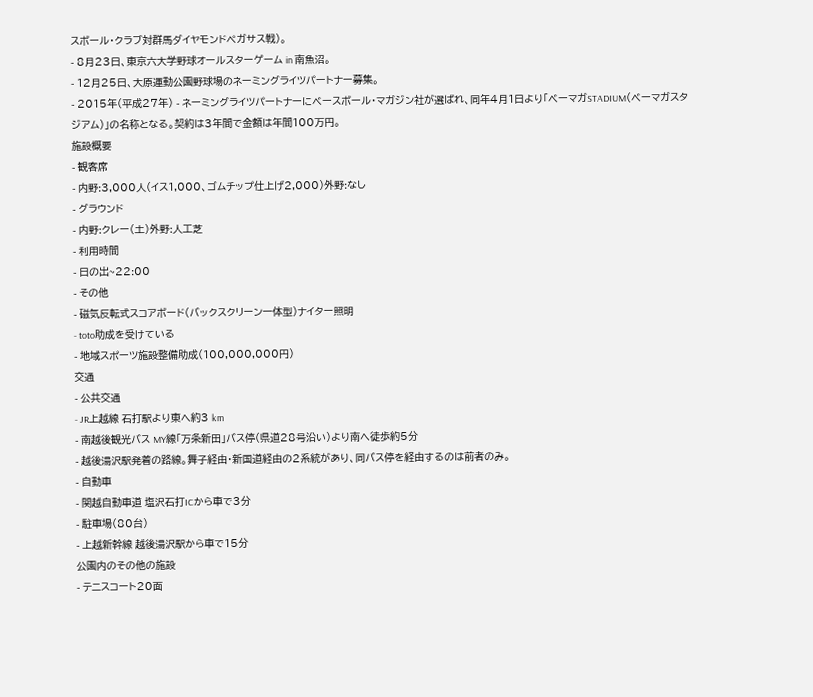スボール・クラブ対群馬ダイヤモンドペガサス戦)。
- 8月23日、東京六大学野球オールスターゲーム in 南魚沼。
- 12月25日、大原運動公園野球場のネーミングライツパートナー募集。
- 2015年(平成27年) - ネーミングライツパートナーにベースボール・マガジン社が選ばれ、同年4月1日より「ベーマガSTADIUM(ベーマガスタジアム)」の名称となる。契約は3年間で金額は年間100万円。
施設概要
- 観客席
- 内野:3,000人(イス1,000、ゴムチップ仕上げ2,000)外野:なし
- グラウンド
- 内野:クレー(土)外野:人工芝
- 利用時間
- 日の出~22:00
- その他
- 磁気反転式スコアボード(バックスクリーン一体型)ナイター照明
- toto助成を受けている
- 地域スポーツ施設整備助成(100,000,000円)
交通
- 公共交通
- JR上越線 石打駅より東へ約3 km
- 南越後観光バス MY線「万条新田」バス停(県道28号沿い)より南へ徒歩約5分
- 越後湯沢駅発着の路線。舞子経由・新国道経由の2系統があり、同バス停を経由するのは前者のみ。
- 自動車
- 関越自動車道 塩沢石打ICから車で3分
- 駐車場(80台)
- 上越新幹線 越後湯沢駅から車で15分
公園内のその他の施設
- テニスコート20面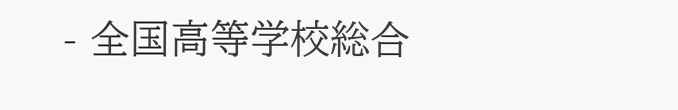- 全国高等学校総合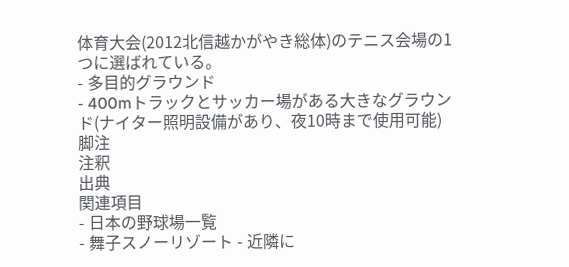体育大会(2012北信越かがやき総体)のテニス会場の1つに選ばれている。
- 多目的グラウンド
- 400mトラックとサッカー場がある大きなグラウンド(ナイター照明設備があり、夜10時まで使用可能)
脚注
注釈
出典
関連項目
- 日本の野球場一覧
- 舞子スノーリゾート - 近隣に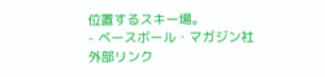位置するスキー場。
- ベースボール・マガジン社
外部リンク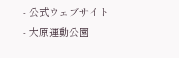- 公式ウェブサイト
- 大原運動公園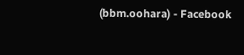(bbm.oohara) - Facebook